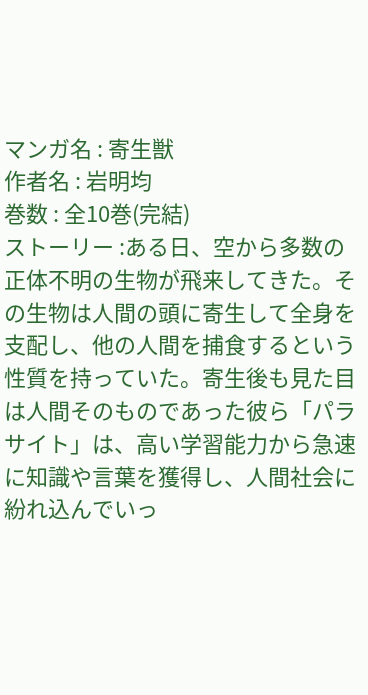マンガ名 : 寄生獣
作者名 : 岩明均
巻数 : 全10巻(完結)
ストーリー :ある日、空から多数の正体不明の生物が飛来してきた。その生物は人間の頭に寄生して全身を支配し、他の人間を捕食するという性質を持っていた。寄生後も見た目は人間そのものであった彼ら「パラサイト」は、高い学習能力から急速に知識や言葉を獲得し、人間社会に紛れ込んでいっ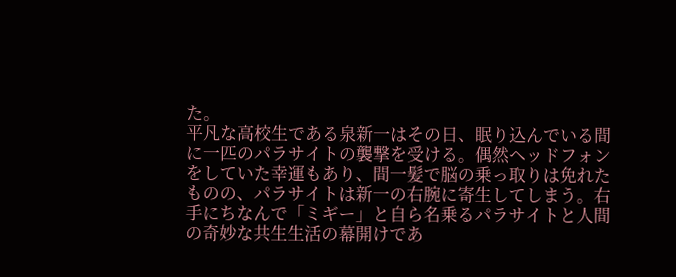た。
平凡な高校生である泉新一はその日、眠り込んでいる間に一匹のパラサイトの襲撃を受ける。偶然ヘッドフォンをしていた幸運もあり、間一髪で脳の乗っ取りは免れたものの、パラサイトは新一の右腕に寄生してしまう。右手にちなんで「ミギー」と自ら名乗るパラサイトと人間の奇妙な共生生活の幕開けであ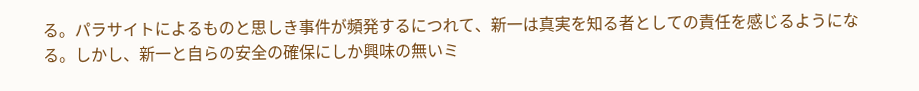る。パラサイトによるものと思しき事件が頻発するにつれて、新一は真実を知る者としての責任を感じるようになる。しかし、新一と自らの安全の確保にしか興味の無いミ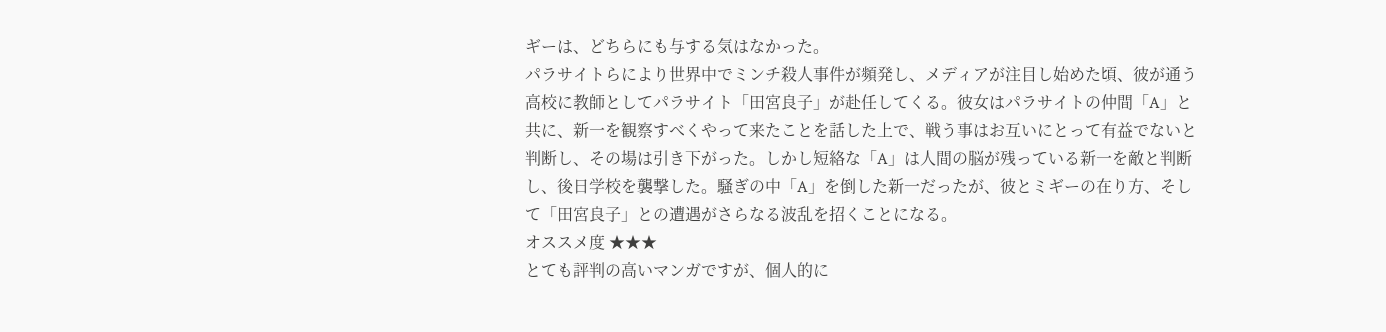ギーは、どちらにも与する気はなかった。
パラサイトらにより世界中でミンチ殺人事件が頻発し、メディアが注目し始めた頃、彼が通う高校に教師としてパラサイト「田宮良子」が赴任してくる。彼女はパラサイトの仲間「A」と共に、新一を観察すべくやって来たことを話した上で、戦う事はお互いにとって有益でないと判断し、その場は引き下がった。しかし短絡な「A」は人間の脳が残っている新一を敵と判断し、後日学校を襲撃した。騒ぎの中「A」を倒した新一だったが、彼とミギーの在り方、そして「田宮良子」との遭遇がさらなる波乱を招くことになる。
オススメ度 ★★★
とても評判の高いマンガですが、個人的に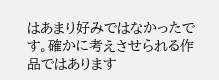はあまり好みではなかったです。確かに考えさせられる作品ではあります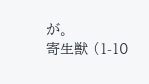が。
寄生獣 (1-10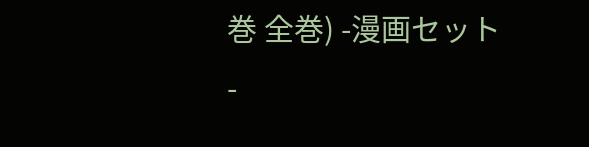巻 全巻) -漫画セット-